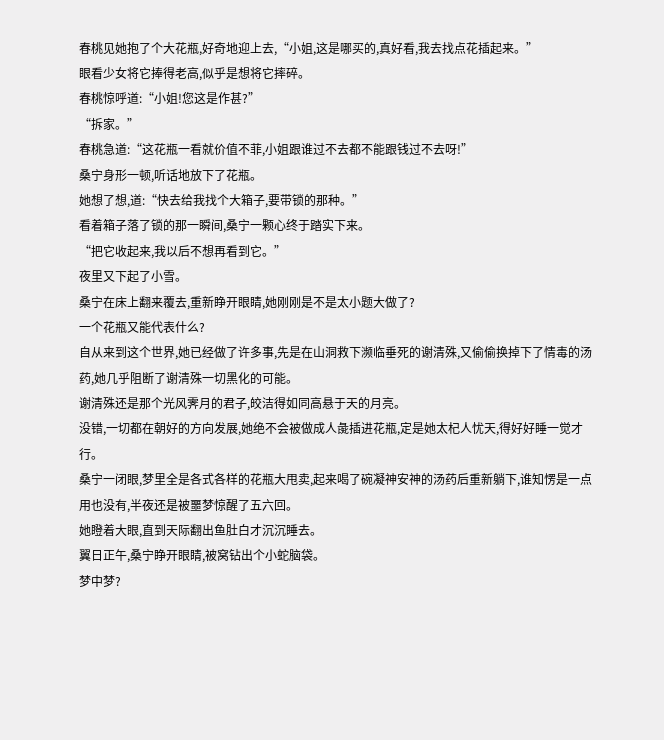春桃见她抱了个大花瓶,好奇地迎上去,“小姐,这是哪买的,真好看,我去找点花插起来。”
眼看少女将它捧得老高,似乎是想将它摔碎。
春桃惊呼道:“小姐!您这是作甚?”
“拆家。”
春桃急道:“这花瓶一看就价值不菲,小姐跟谁过不去都不能跟钱过不去呀!”
桑宁身形一顿,听话地放下了花瓶。
她想了想,道:“快去给我找个大箱子,要带锁的那种。”
看着箱子落了锁的那一瞬间,桑宁一颗心终于踏实下来。
“把它收起来,我以后不想再看到它。”
夜里又下起了小雪。
桑宁在床上翻来覆去,重新睁开眼睛,她刚刚是不是太小题大做了?
一个花瓶又能代表什么?
自从来到这个世界,她已经做了许多事,先是在山洞救下濒临垂死的谢清殊,又偷偷换掉下了情毒的汤药,她几乎阻断了谢清殊一切黑化的可能。
谢清殊还是那个光风霁月的君子,皎洁得如同高悬于天的月亮。
没错,一切都在朝好的方向发展,她绝不会被做成人彘插进花瓶,定是她太杞人忧天,得好好睡一觉才行。
桑宁一闭眼,梦里全是各式各样的花瓶大甩卖,起来喝了碗凝神安神的汤药后重新躺下,谁知愣是一点用也没有,半夜还是被噩梦惊醒了五六回。
她瞪着大眼,直到天际翻出鱼肚白才沉沉睡去。
翼日正午,桑宁睁开眼睛,被窝钻出个小蛇脑袋。
梦中梦?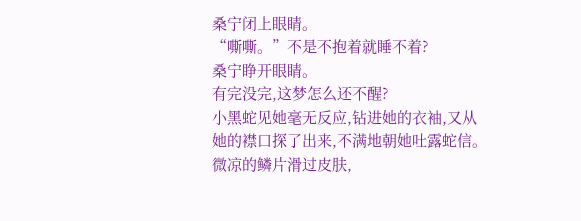桑宁闭上眼睛。
“嘶嘶。”不是不抱着就睡不着?
桑宁睁开眼睛。
有完没完,这梦怎么还不醒?
小黑蛇见她毫无反应,钻进她的衣袖,又从她的襟口探了出来,不满地朝她吐露蛇信。
微凉的鳞片滑过皮肤,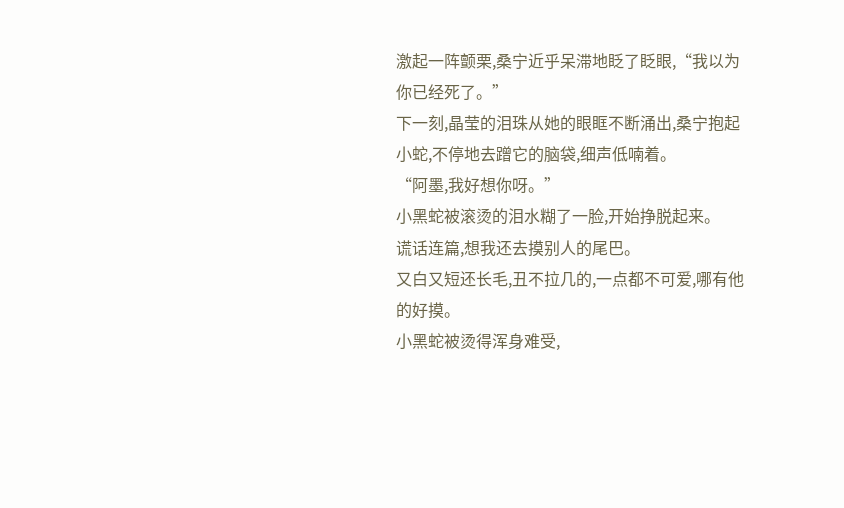激起一阵颤栗,桑宁近乎呆滞地眨了眨眼,“我以为你已经死了。”
下一刻,晶莹的泪珠从她的眼眶不断涌出,桑宁抱起小蛇,不停地去蹭它的脑袋,细声低喃着。
“阿墨,我好想你呀。”
小黑蛇被滚烫的泪水糊了一脸,开始挣脱起来。
谎话连篇,想我还去摸别人的尾巴。
又白又短还长毛,丑不拉几的,一点都不可爱,哪有他的好摸。
小黑蛇被烫得浑身难受,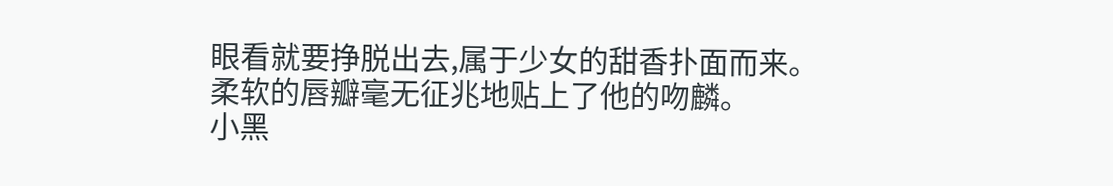眼看就要挣脱出去,属于少女的甜香扑面而来。
柔软的唇瓣毫无征兆地贴上了他的吻麟。
小黑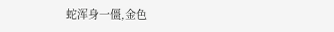蛇浑身一僵,金色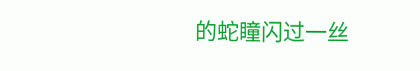的蛇瞳闪过一丝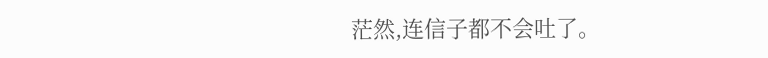茫然,连信子都不会吐了。